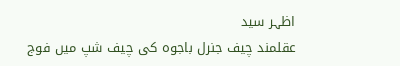اظہر سید
عقلمند چیف جنرل باجوہ کی چیف شپ میں فوج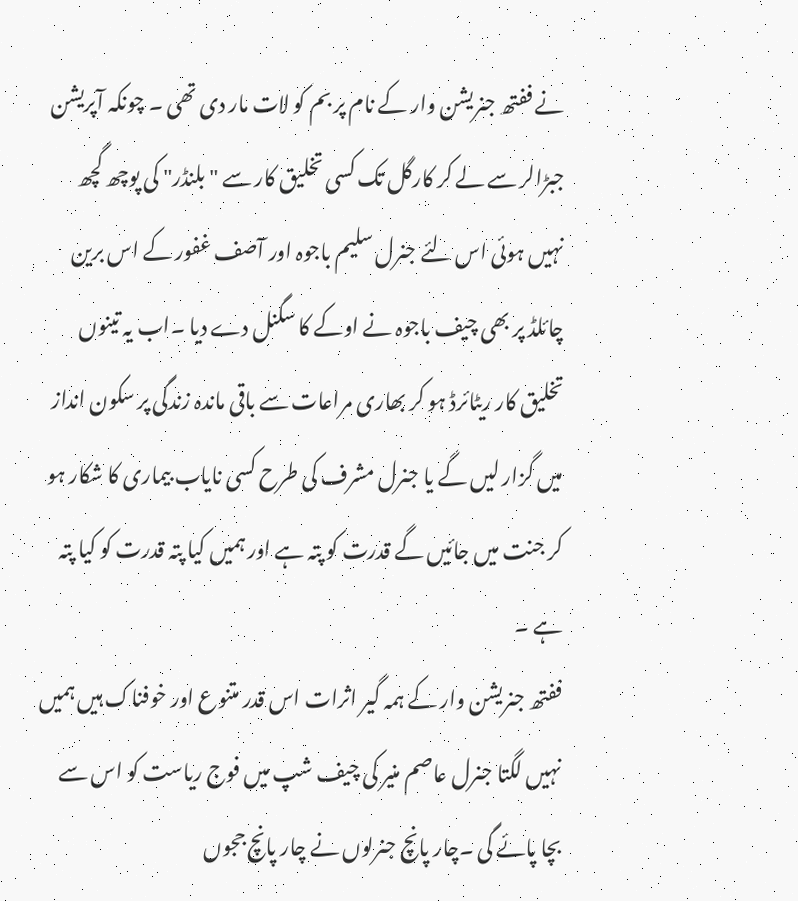نے ففتھ جنریشن وار کے نام پر بم کو لات مار دی تھی ۔ چونکہ آپریشن جبڑالر سے لے کر کارگل تک کسی تخلیق کار سے "بلنڈر" کی پوچھ گچھ نہیں ہوئی اس لئے جنرل سلیم باجوہ اور آصف غفور کے اس برین چائلڈ پر بھی چیف باجوہ نے اوکے کا سگنل دے دیا ۔اب یہ تینوں تخلیق کار ریٹائرڈ ہو کر بھاری مراعات سے باقی ماندہ زندگی پر سکون انداز میں گزار لیں گے یا جنرل مشرف کی طرح کسی نایاب بیماری کا شکار ہو کر جنت میں جائیں گے قدرت کو پتہ ہے اور ہمیں کیا پتہ قدرت کو کیا پتہ ہے ۔
ففتھ جنریشن وار کے ہمہ گیر اثرات اس قدر متنوع اور خوفناک ہیں ہمیں نہیں لگتا جنرل عاصم منیر کی چیف شپ میں فوج ریاست کو اس سے بچا پائے گی ۔چار پانچ جنرلوں نے چار پانچ ججوں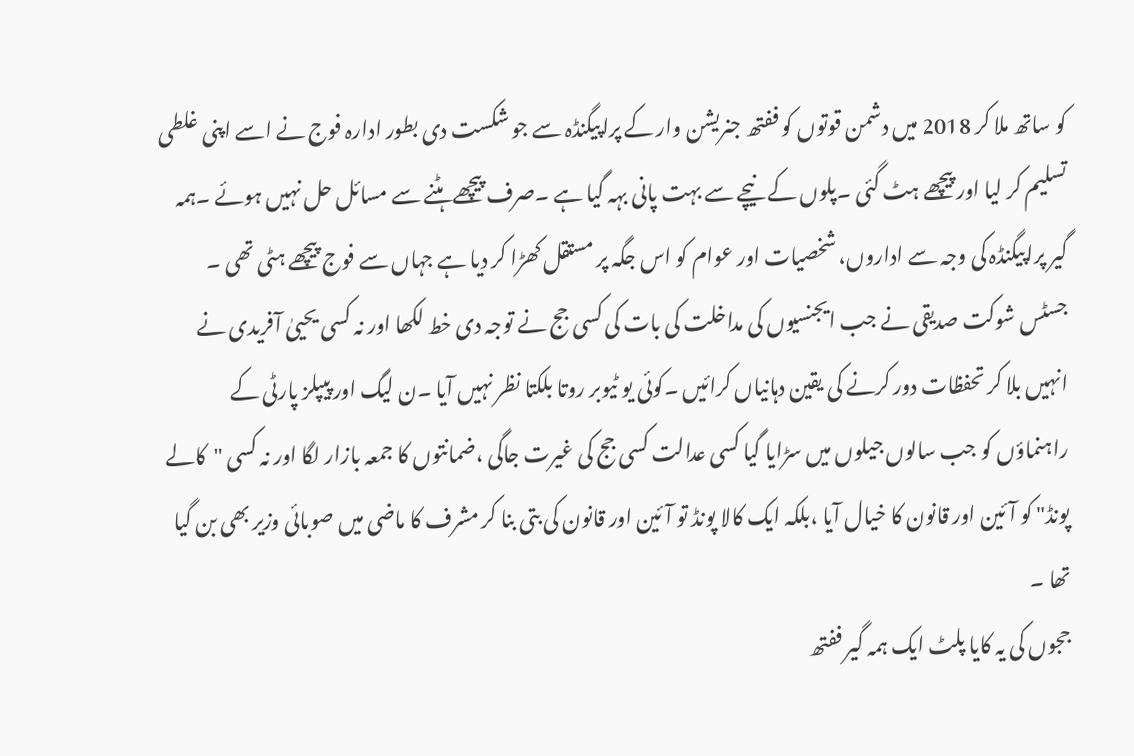کو ساتھ ملا کر 2018 میں دشمن قوتوں کو ففتھ جنریشن وار کے پراپیگنڈہ سے جو شکست دی بطور ادارہ فوج نے اسے اپنی غلطی تسلیم کر لیا اور پیچھے ہٹ گئی ۔پلوں کے نیچے سے بہت پانی بہہ گیا ہے ۔صرف پیچھے ہٹنے سے مسائل حل نہیں ہوئے ۔ہمہ گیر پراپیگنڈہ کی وجہ سے اداروں، شخصیات اور عوام کو اس جگہ پر مستقل کھڑا کر دیا ہے جہاں سے فوج پیچھے ہٹی تھی ۔
جسٹس شوکت صدیقی نے جب ایجنسیوں کی مداخلت کی بات کی کسی جج نے توجہ دی خط لکھا اور نہ کسی یحییٰ آفریدی نے انہیں بلا کر تحفظات دور کرنے کی یقین دہانیاں کرائیں ۔کوئی یو ٹیوبر روتا بلکتا نظر نہیں آیا ۔ن لیگ اور پیپلز پارٹی کے راہنماؤں کو جب سالوں جیلوں میں سڑایا گیا کسی عدالت کسی جج کی غیرت جاگی ،ضمانتوں کا جمعہ بازار لگا اور نہ کسی "کالے پونڈ" کو آئین اور قانون کا خیال آیا ،بلکہ ایک کالا پونڈ تو آئین اور قانون کی بتی بنا کر مشرف کا ماضی میں صوبائی وزیر بھی بن گیا تھا ۔
ججوں کی یہ کایا پلٹ ایک ہمہ گیر ففتھ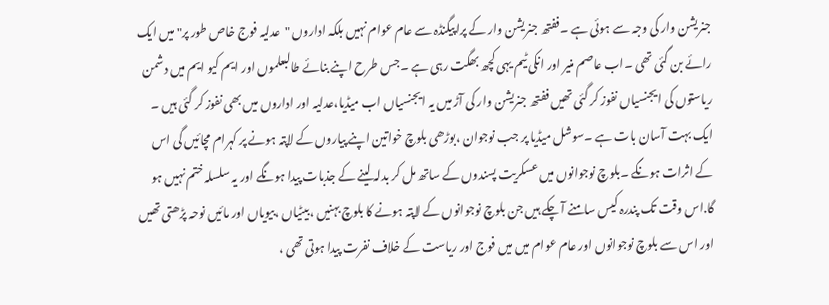جنریشن وار کی وجہ سے ہوئی ہے ۔ففتھ جنریشن وار کے پراپیگنڈہ سے عام عوام نہیں بلکہ اداروں "عدلیہ فوج خاص طور پر" میں ایک رائے بن گئی تھی ۔اب عاصم منیر اور انکی ٹیم یہی کچھ بھگت رہی ہے ۔جس طرح اپنے بنائے طالبعلموں اور ایم کیو ایم میں دشمن ریاستوں کی ایجنسیاں نفوز کر گئی تھیں ففتھ جنریشن وار کی آڑ میں یہ ایجنسیاں اب میڈیا،عدلیہ اور اداروں میں بھی نفوز کر گئی ہیں ۔
ایک بہت آسان بات ہے ۔سوشل میڈیا پر جب نوجوان ،بوڑھی بلوچ خواتین اپنے پیاروں کے لاپتہ ہونے پر کہرام مچائیں گی اس کے اثرات ہونگے ۔بلوچ نوجوانوں میں عسکریت پسندوں کے ساتھ مل کر بدلہ لینے کے جذبات پیدا ہونگے اور یہ سلسلہ ختم نہیں ہو گا.اس وقت تک پندرہ کیس سامنے آ چکے ہیں جن بلوچ نوجوانوں کے لاپتہ ہونے کا بلوچ بہنیں ،بیٹیاں ،بیویاں اور مائیں نوحہ پڑھتی تھیں اور اس سے بلوچ نوجوانوں اور عام عوام میں میں فوج اور ریاست کے خلاف نفرت پیدا ہوتی تھی ،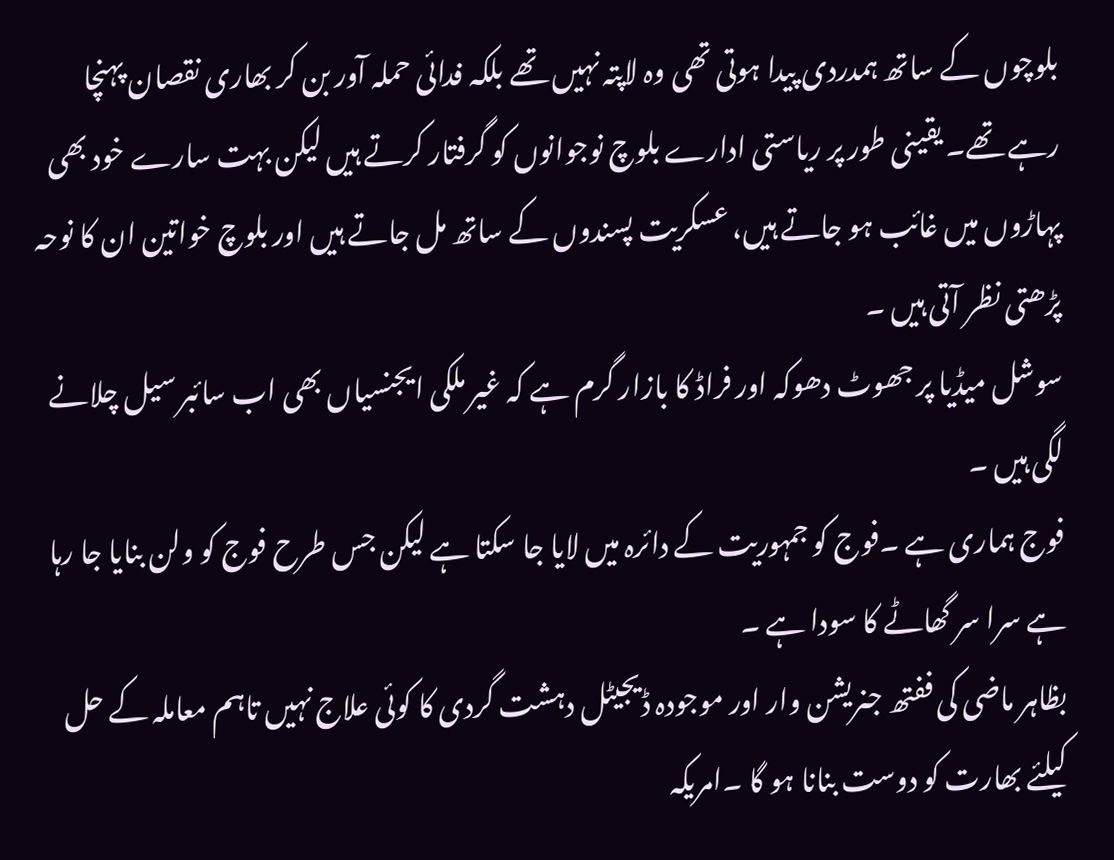بلوچوں کے ساتھ ہمدردی پیدا ہوتی تھی وہ لاپتہ نہیں تھے بلکہ فدائی حملہ آور بن کر بھاری نقصان پہنچا رہے تھے۔ یقینی طور پر ریاستی ادارے بلوچ نوجوانوں کو گرفتار کرتے ہیں لیکن بہت سارے خود بھی پہاڑوں میں غائب ہو جاتے ہیں، عسکریت پسندوں کے ساتھ مل جاتے ہیں اور بلوچ خواتین ان کا نوحہ پڑھتی نظر آتی ہیں ۔
سوشل میڈیا پر جھوٹ دھوکہ اور فراڈ کا بازار گرم ہے کہ غیر ملکی ایجنسیاں بھی اب سائبر سیل چلانے لگی ہیں ۔
فوج ہماری ہے ۔فوج کو جمہوریت کے دائرہ میں لایا جا سکتا ہے لیکن جس طرح فوج کو ولن بنایا جا رہا ہے سرا سر گھاٹے کا سودا ہے ۔
بظاہر ماضی کی ففتھ جنریشن وار اور موجودہ ڈیجیٹل دہشت گردی کا کوئی علاج نہیں تاہم معاملہ کے حل کیلئے بھارت کو دوست بنانا ہو گا ۔امریکہ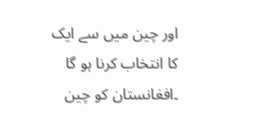اور چین میں سے ایک کا انتخاب کرنا ہو گا ۔افغانستان کو چین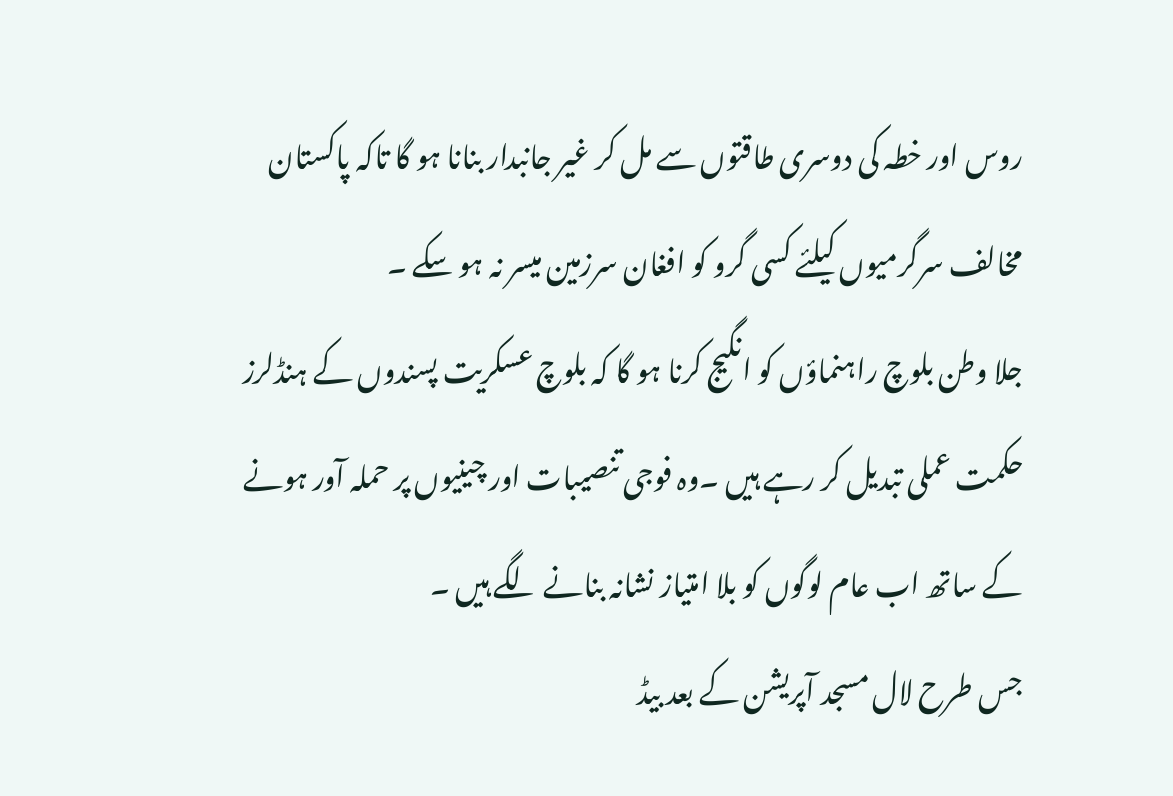روس اور خطہ کی دوسری طاقتوں سے مل کر غیر جانبدار بنانا ہو گا تاکہ پاکستان مخالف سرگرمیوں کیلئے کسی گرو کو افغان سرزمین میسر نہ ہو سکے ۔
جلا وطن بلوچ راہنماؤں کو انگیج کرنا ہو گا کہ بلوچ عسکریت پسندوں کے ہنڈلرز حکمت عملی تبدیل کر رہے ہیں ۔وہ فوجی تنصیبات اور چینیوں پر حملہ آور ہونے کے ساتھ اب عام لوگوں کو بلا امتیاز نشانہ بنانے لگے ہیں ۔
جس طرح لال مسجد آپریشن کے بعد بیڈ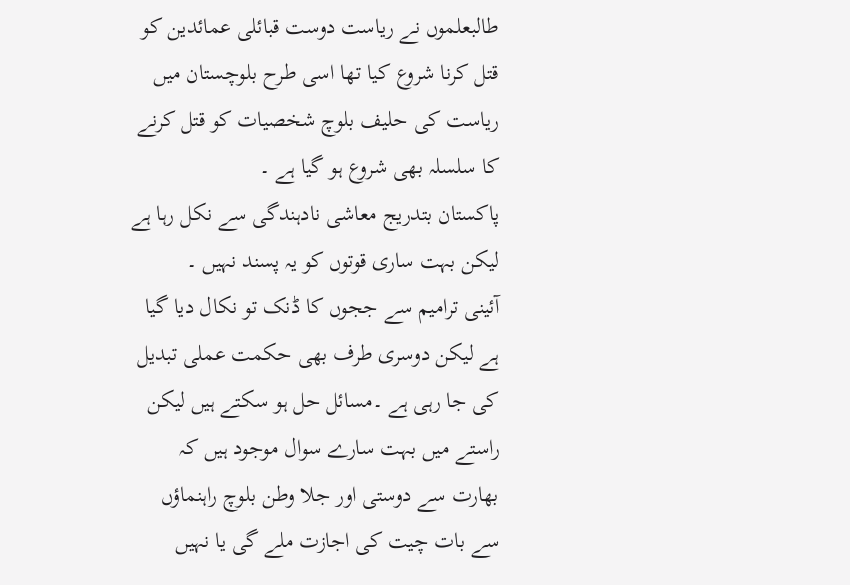طالبعلموں نے ریاست دوست قبائلی عمائدین کو قتل کرنا شروع کیا تھا اسی طرح بلوچستان میں ریاست کی حلیف بلوچ شخصیات کو قتل کرنے کا سلسلہ بھی شروع ہو گیا ہے ۔
پاکستان بتدریج معاشی نادہندگی سے نکل رہا ہے لیکن بہت ساری قوتوں کو یہ پسند نہیں ۔
آئینی ترامیم سے ججوں کا ڈنک تو نکال دیا گیا ہے لیکن دوسری طرف بھی حکمت عملی تبدیل کی جا رہی ہے ۔مسائل حل ہو سکتے ہیں لیکن راستے میں بہت سارے سوال موجود ہیں کہ بھارت سے دوستی اور جلا وطن بلوچ راہنماؤں سے بات چیت کی اجازت ملے گی یا نہیں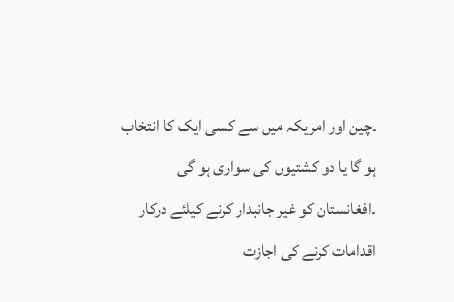۔چین اور امریکہ میں سے کسی ایک کا انتخاب ہو گا یا دو کشتیوں کی سواری ہو گی ۔افغانستان کو غیر جانبدار کرنے کیلئے درکار اقدامات کرنے کی اجازت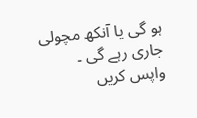ہو گی یا آنکھ مچولی جاری رہے گی ۔
واپس کریں